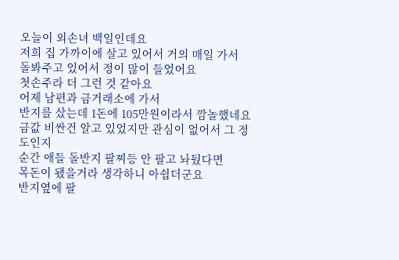오늘이 외손녀 백일인데요
저희 집 가까이에 살고 있어서 거의 매일 가서
돌봐주고 있어서 정이 많이 들었어요
첫손주라 더 그런 것 같아요
어제 남편과 금거래소에 가서
반지를 샀는데 1돈에 105만원이라서 깜놀했네요
금값 비싼건 알고 있었지만 관심이 없어서 그 정도인지
순간 애들 돌반지 팔찌등 안 팔고 놔뒀다면
목돈이 됐을거라 생각하니 아쉽더군요
반지옆에 팔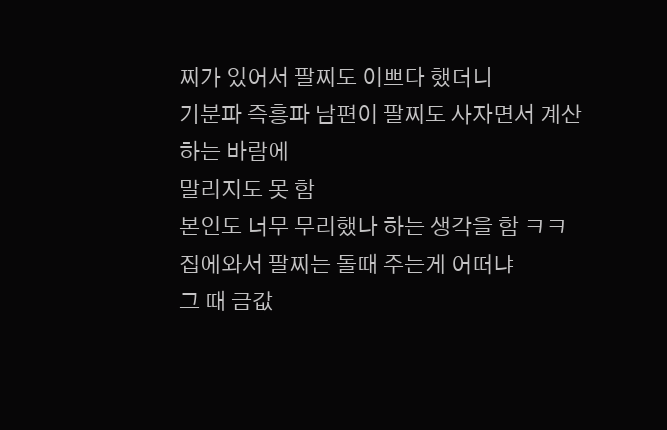찌가 있어서 팔찌도 이쁘다 했더니
기분파 즉흥파 남편이 팔찌도 사자면서 계산하는 바람에
말리지도 못 함
본인도 너무 무리했나 하는 생각을 함 ㅋㅋ
집에와서 팔찌는 돌때 주는게 어떠냐
그 때 금값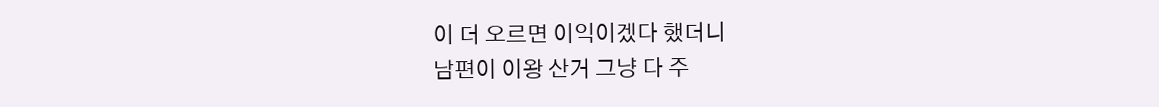이 더 오르면 이익이겠다 했더니
남편이 이왕 산거 그냥 다 주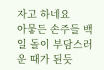자고 하네요
아뭏든 손주들 백일 돌이 부담스러운 때가 된듯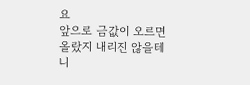요
앞으로 금값이 오르면 올랐지 내리진 않을테니